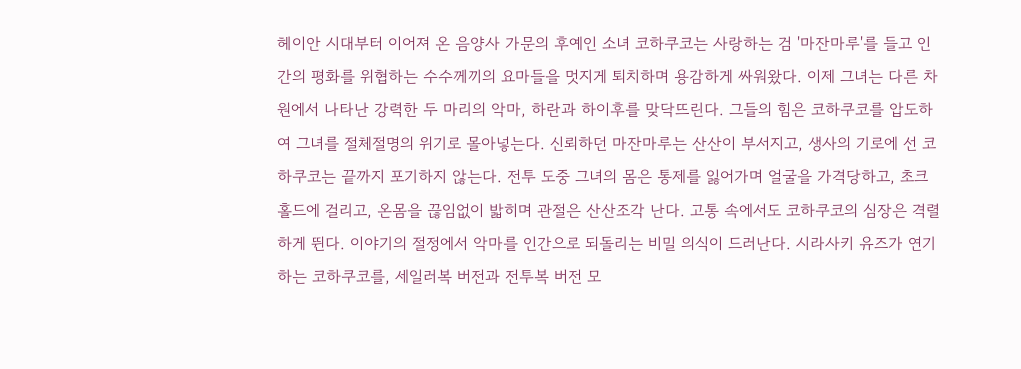헤이안 시대부터 이어져 온 음양사 가문의 후예인 소녀 코하쿠코는 사랑하는 검 '마잔마루'를 들고 인간의 평화를 위협하는 수수께끼의 요마들을 멋지게 퇴치하며 용감하게 싸워왔다. 이제 그녀는 다른 차원에서 나타난 강력한 두 마리의 악마, 하란과 하이후를 맞닥뜨린다. 그들의 힘은 코하쿠코를 압도하여 그녀를 절체절명의 위기로 몰아넣는다. 신뢰하던 마잔마루는 산산이 부서지고, 생사의 기로에 선 코하쿠코는 끝까지 포기하지 않는다. 전투 도중 그녀의 몸은 통제를 잃어가며 얼굴을 가격당하고, 초크 홀드에 걸리고, 온몸을 끊임없이 밟히며 관절은 산산조각 난다. 고통 속에서도 코하쿠코의 심장은 격렬하게 뛴다. 이야기의 절정에서 악마를 인간으로 되돌리는 비밀 의식이 드러난다. 시라사키 유즈가 연기하는 코하쿠코를, 세일러복 버전과 전투복 버전 모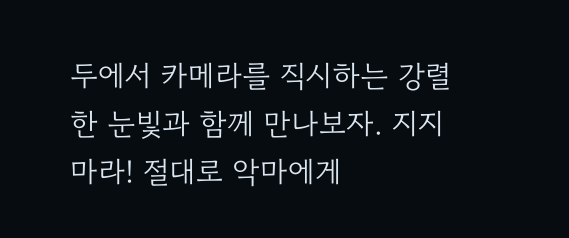두에서 카메라를 직시하는 강렬한 눈빛과 함께 만나보자. 지지 마라! 절대로 악마에게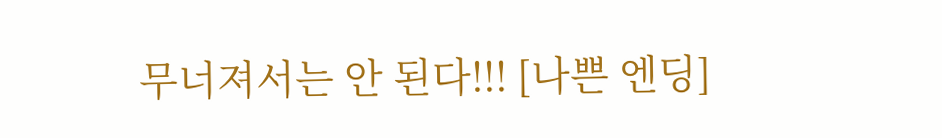무너져서는 안 된다!!! [나쁜 엔딩]